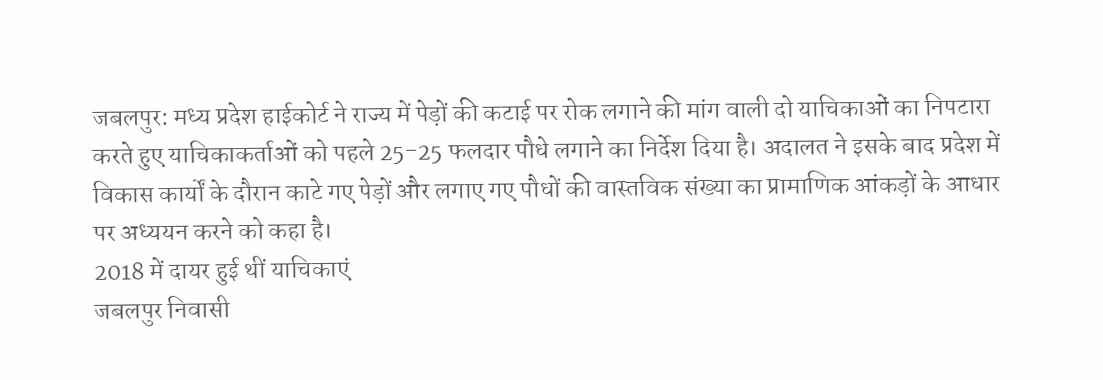जबलपुर: मध्य प्रदेश हाईकोर्ट ने राज्य में पेड़ों की कटाई पर रोक लगाने की मांग वाली दो याचिकाओं का निपटारा करते हुए याचिकाकर्ताओं को पहले 25-25 फलदार पौधे लगाने का निर्देश दिया है। अदालत ने इसके बाद प्रदेश में विकास कार्यों के दौरान काटे गए पेड़ों और लगाए गए पौधों की वास्तविक संख्या का प्रामाणिक आंकड़ों के आधार पर अध्ययन करने को कहा है।
2018 में दायर हुई थीं याचिकाएं
जबलपुर निवासी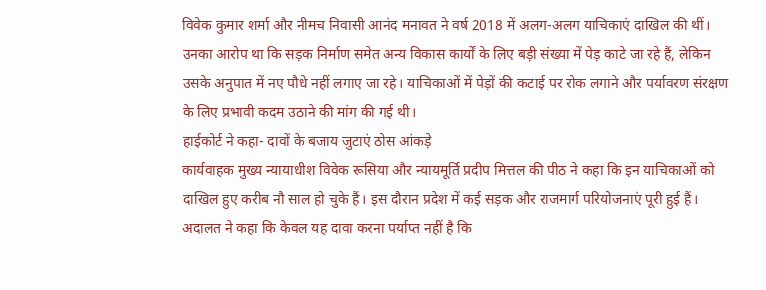विवेक कुमार शर्मा और नीमच निवासी आनंद मनावत ने वर्ष 2018 में अलग-अलग याचिकाएं दाखिल की थीं। उनका आरोप था कि सड़क निर्माण समेत अन्य विकास कार्यों के लिए बड़ी संख्या में पेड़ काटे जा रहे हैं, लेकिन उसके अनुपात में नए पौधे नहीं लगाए जा रहे। याचिकाओं में पेड़ों की कटाई पर रोक लगाने और पर्यावरण संरक्षण के लिए प्रभावी कदम उठाने की मांग की गई थी।
हाईकोर्ट ने कहा- दावों के बजाय जुटाएं ठोस आंकड़े
कार्यवाहक मुख्य न्यायाधीश विवेक रूसिया और न्यायमूर्ति प्रदीप मित्तल की पीठ ने कहा कि इन याचिकाओं को दाखिल हुए करीब नौ साल हो चुके हैं। इस दौरान प्रदेश में कई सड़क और राजमार्ग परियोजनाएं पूरी हुई हैं।
अदालत ने कहा कि केवल यह दावा करना पर्याप्त नहीं है कि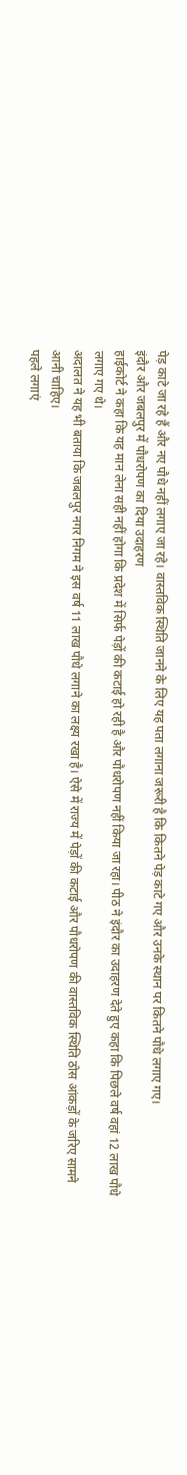पेड़ काटे जा रहे हैं और नए पौधे नहीं लगाए जा रहे। वास्तविक स्थिति जानने के लिए यह पता लगाना जरूरी है कि कितने पेड़ काटे गए और उनके स्थान पर कितने पौधे लगाए गए।
इंदौर और जबलपुर में पौधरोपण का दिया उदाहरण
हाईकोर्ट ने कहा कि यह मान लेना सही नहीं होगा कि प्रदेश में सिर्फ पेड़ों की कटाई हो रही है और पौधरोपण नहीं किया जा रहा। पीठ ने इंदौर का उदाहरण देते हुए कहा कि पिछले वर्ष वहां 12 लाख पौधे लगाए गए थे।
अदालत ने यह भी बताया कि जबलपुर नगर निगम ने इस वर्ष 11 लाख पौधे लगाने का लक्ष्य रखा है। ऐसे में राज्य में पेड़ों की कटाई और पौधरोपण की वास्तविक स्थिति ठोस आंकड़ों के जरिए सामने आनी चाहिए।
पहले लगाएं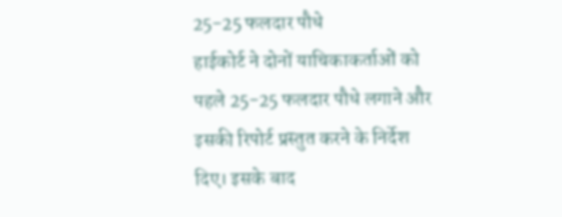25-25 फलदार पौधे
हाईकोर्ट ने दोनों याचिकाकर्ताओं को पहले 25-25 फलदार पौधे लगाने और इसकी रिपोर्ट प्रस्तुत करने के निर्देश दिए। इसके बाद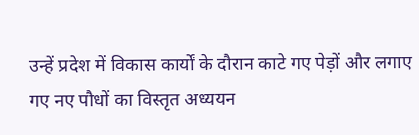उन्हें प्रदेश में विकास कार्यों के दौरान काटे गए पेड़ों और लगाए गए नए पौधों का विस्तृत अध्ययन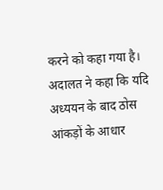करने को कहा गया है।
अदालत ने कहा कि यदि अध्ययन के बाद ठोस आंकड़ों के आधार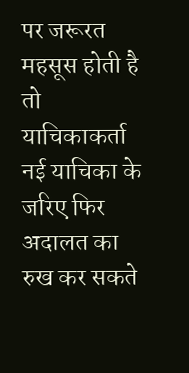पर जरूरत महसूस होती है तो याचिकाकर्ता नई याचिका के जरिए फिर अदालत का रुख कर सकते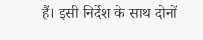हैं। इसी निर्देश के साथ दोनों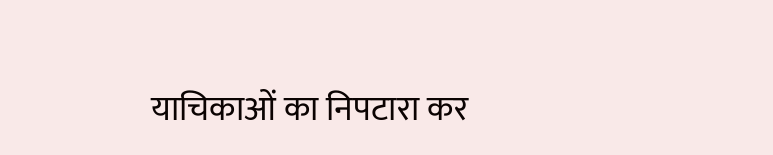याचिकाओं का निपटारा कर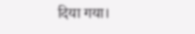दिया गया।